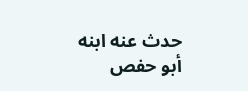حدث عنه ابنه أبو حفص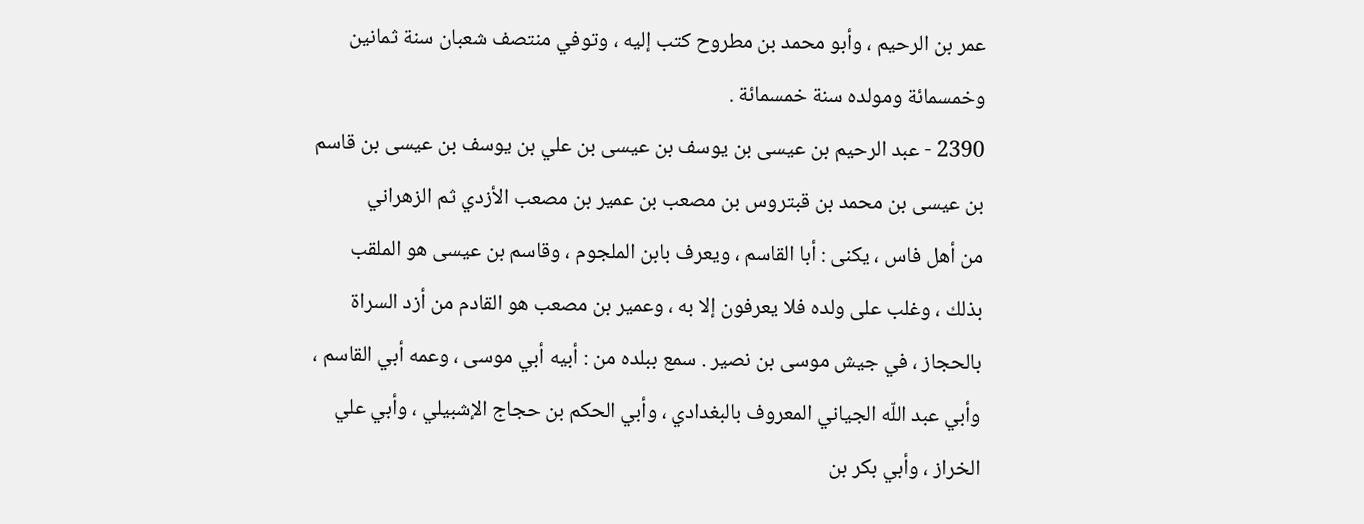عمر بن الرحيم ، وأبو محمد بن مطروح كتب إليه ، وتوفي منتصف شعبان سنة ثمانين وخمسمائة ومولده سنة خمسمائة .
2390 - عبد الرحيم بن عيسى بن يوسف بن عيسى بن علي بن يوسف بن عيسى بن قاسم بن عيسى بن محمد بن قبتروس بن مصعب بن عمير بن مصعب الأزدي ثم الزهراني
من أهل فاس ، يكنى : أبا القاسم ، ويعرف بابن الملجوم ، وقاسم بن عيسى هو الملقب بذلك ، وغلب على ولده فلا يعرفون إلا به ، وعمير بن مصعب هو القادم من أزد السراة بالحجاز ، في جيش موسى بن نصير . سمع ببلده من : أبيه أبي موسى ، وعمه أبي القاسم ، وأبي عبد اللّه الجياني المعروف بالبغدادي ، وأبي الحكم بن حجاج الإشبيلي ، وأبي علي الخراز ، وأبي بكر بن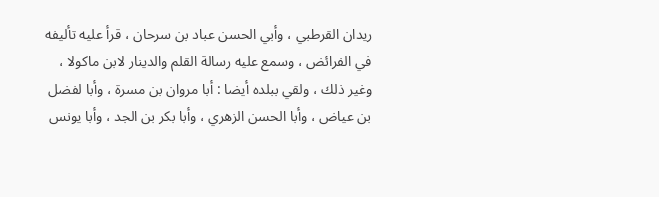ريدان القرطبي ، وأبي الحسن عباد بن سرحان ، قرأ عليه تأليفه في الفرائض ، وسمع عليه رسالة القلم والدينار لابن ماكولا ، وغير ذلك ، ولقي ببلده أيضا : أبا مروان بن مسرة ، وأبا لفضل بن عياض ، وأبا الحسن الزهري ، وأبا بكر بن الجد ، وأبا يونس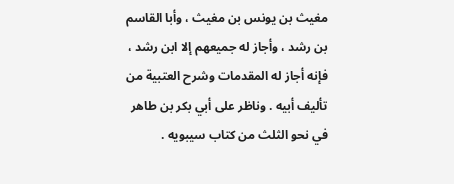مغيث بن يونس بن مغيث ، وأبا القاسم بن رشد ، وأجاز له جميعهم إلا ابن رشد ، فإنه أجاز له المقدمات وشرح العتبية من تأليف أبيه . وناظر على أبي بكر بن طاهر في نحو الثلث من كتاب سيبويه .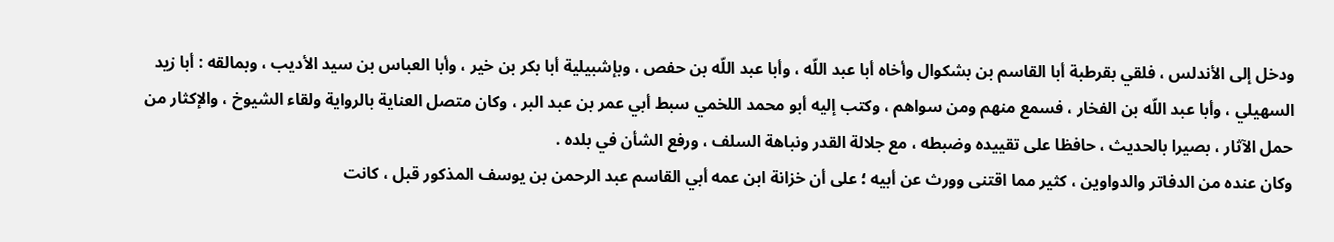ودخل إلى الأندلس ، فلقي بقرطبة أبا القاسم بن بشكوال وأخاه أبا عبد اللّه ، وأبا عبد اللّه بن حفص ، وبإشبيلية أبا بكر بن خير ، وأبا العباس بن سيد الأديب ، وبمالقه : أبا زيد السهيلي ، وأبا عبد اللّه بن الفخار ، فسمع منهم ومن سواهم ، وكتب إليه أبو محمد اللخمي سبط أبي عمر بن عبد البر ، وكان متصل العناية بالرواية ولقاء الشيوخ ، والإكثار من حمل الآثار ، بصيرا بالحديث ، حافظا على تقييده وضبطه ، مع جلالة القدر ونباهة السلف ، ورفع الشأن في بلده .
وكان عنده من الدفاتر والدواوين ، كثير مما اقتنى وورث عن أبيه ؛ على أن خزانة ابن عمه أبي القاسم عبد الرحمن بن يوسف المذكور قبل ، كانت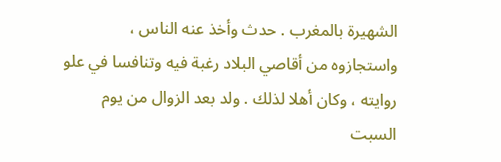الشهيرة بالمغرب . حدث وأخذ عنه الناس ، واستجازوه من أقاصي البلاد رغبة فيه وتنافسا في علو روايته ، وكان أهلا لذلك . ولد بعد الزوال من يوم السبت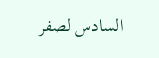السادس لصفر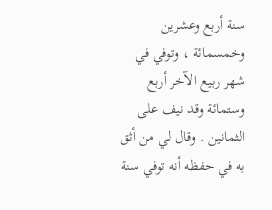سنة أربع وعشرين وخمسمائة ، وتوفي في شهر ربيع الآخر أربع وستمائة وقد نيف على الثمانين . وقال لي من أثق به في حفظه أنه توفي سنة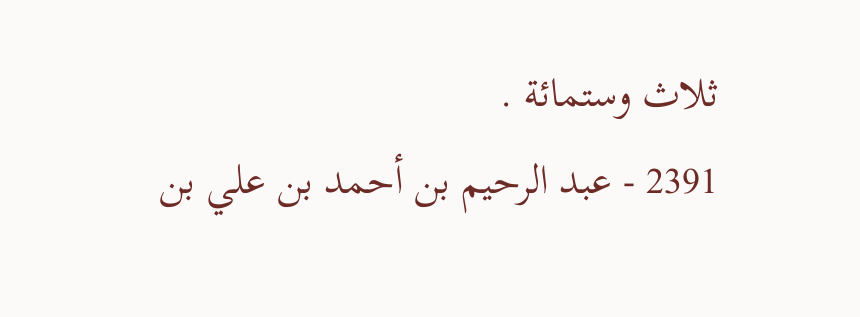ثلاث وستمائة .
2391 - عبد الرحيم بن أحمد بن علي بن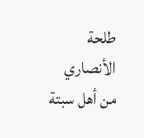طلحة الأنصاري
من أهل سبتة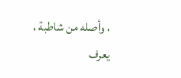، وأصله من شاطبة ، يعرف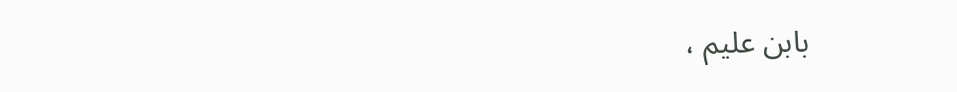بابن عليم ،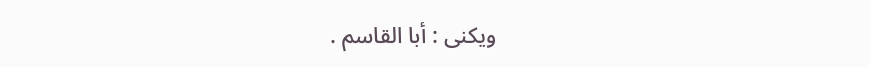ويكنى : أبا القاسم .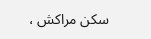سكن مراكش ،